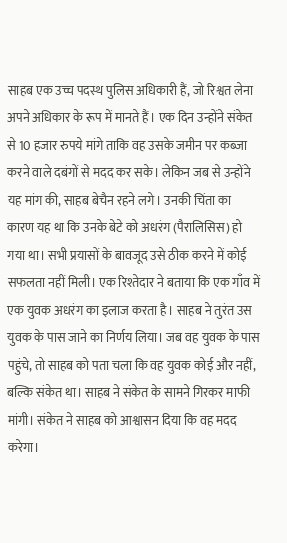साहब एक उच्च पदस्थ पुलिस अधिकारी हैं, जो रिश्वत लेना अपने अधिकार के रूप में मानते हैं। एक दिन उन्होंने संकेत से 10 हजार रुपये मांगे ताकि वह उसके जमीन पर कब्जा करने वाले दबंगों से मदद कर सके। लेकिन जब से उन्होंने यह मांग की, साहब बेचैन रहने लगे। उनकी चिंता का कारण यह था कि उनके बेटे को अधरंग (पैरालिसिस) हो गया था। सभी प्रयासों के बावजूद उसे ठीक करने में कोई सफलता नहीं मिली। एक रिश्तेदार ने बताया कि एक गाँव में एक युवक अधरंग का इलाज करता है। साहब ने तुरंत उस युवक के पास जाने का निर्णय लिया। जब वह युवक के पास पहुंचे, तो साहब को पता चला कि वह युवक कोई और नहीं, बल्कि संकेत था। साहब ने संकेत के सामने गिरकर माफी मांगी। संकेत ने साहब को आश्वासन दिया कि वह मदद करेगा।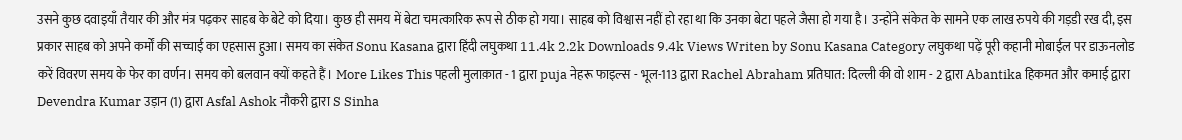उसने कुछ दवाइयाँ तैयार की और मंत्र पढ़कर साहब के बेटे को दिया। कुछ ही समय में बेटा चमत्कारिक रूप से ठीक हो गया। साहब को विश्वास नहीं हो रहा था कि उनका बेटा पहले जैसा हो गया है। उन्होंने संकेत के सामने एक लाख रुपये की गड़डी रख दी, इस प्रकार साहब को अपने कर्मों की सच्चाई का एहसास हुआ। समय का संकेत Sonu Kasana द्वारा हिंदी लघुकथा 11.4k 2.2k Downloads 9.4k Views Writen by Sonu Kasana Category लघुकथा पढ़ें पूरी कहानी मोबाईल पर डाऊनलोड करें विवरण समय के फेर का वर्णन। समय को बलवान क्यों कहते हैं। More Likes This पहली मुलाक़ात - 1 द्वारा puja नेहरू फाइल्स - भूल-113 द्वारा Rachel Abraham प्रतिघात: दिल्ली की वो शाम - 2 द्वारा Abantika हिकमत और कमाई द्वारा Devendra Kumar उड़ान (1) द्वारा Asfal Ashok नौकरी द्वारा S Sinha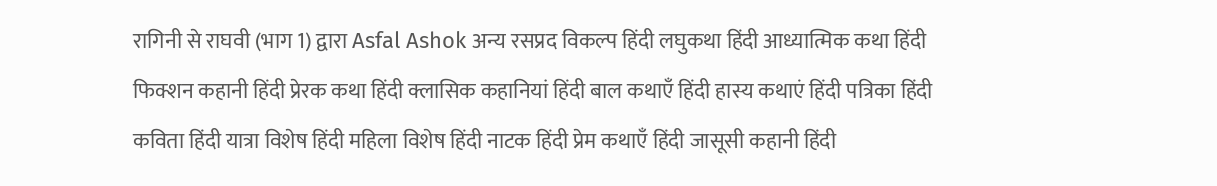रागिनी से राघवी (भाग 1) द्वारा Asfal Ashok अन्य रसप्रद विकल्प हिंदी लघुकथा हिंदी आध्यात्मिक कथा हिंदी फिक्शन कहानी हिंदी प्रेरक कथा हिंदी क्लासिक कहानियां हिंदी बाल कथाएँ हिंदी हास्य कथाएं हिंदी पत्रिका हिंदी कविता हिंदी यात्रा विशेष हिंदी महिला विशेष हिंदी नाटक हिंदी प्रेम कथाएँ हिंदी जासूसी कहानी हिंदी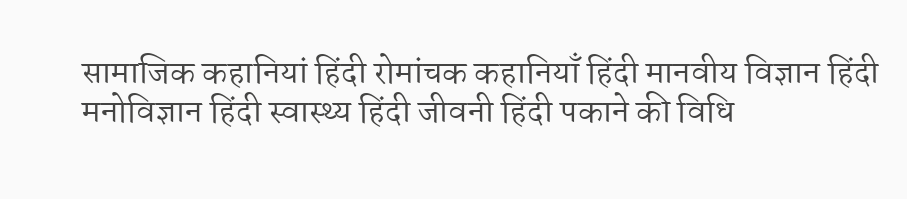सामाजिक कहानियां हिंदी रोमांचक कहानियाँ हिंदी मानवीय विज्ञान हिंदी मनोविज्ञान हिंदी स्वास्थ्य हिंदी जीवनी हिंदी पकाने की विधि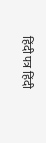हिंदी पत्र हिंदी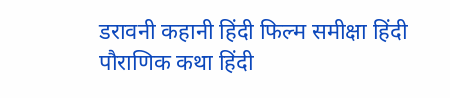डरावनी कहानी हिंदी फिल्म समीक्षा हिंदी पौराणिक कथा हिंदी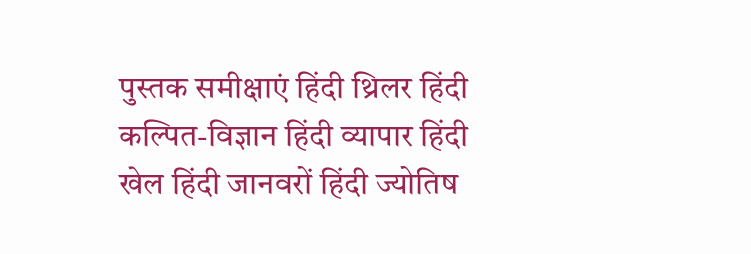पुस्तक समीक्षाएं हिंदी थ्रिलर हिंदी कल्पित-विज्ञान हिंदी व्यापार हिंदी खेल हिंदी जानवरों हिंदी ज्योतिष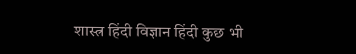शास्त्र हिंदी विज्ञान हिंदी कुछ भी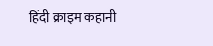हिंदी क्राइम कहानी